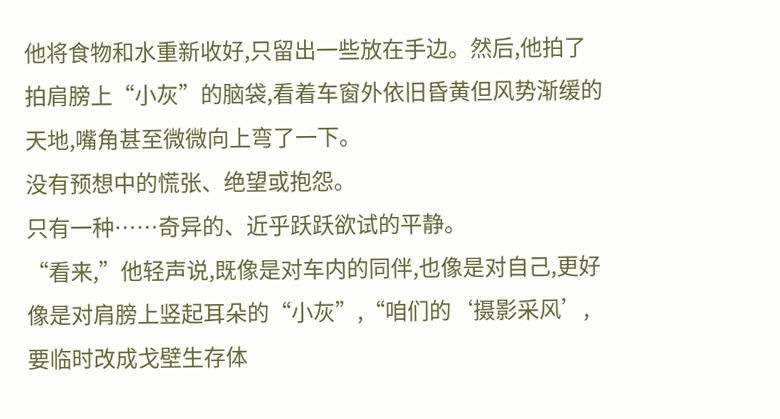他将食物和水重新收好,只留出一些放在手边。然后,他拍了拍肩膀上“小灰”的脑袋,看着车窗外依旧昏黄但风势渐缓的天地,嘴角甚至微微向上弯了一下。
没有预想中的慌张、绝望或抱怨。
只有一种……奇异的、近乎跃跃欲试的平静。
“看来,”他轻声说,既像是对车内的同伴,也像是对自己,更好像是对肩膀上竖起耳朵的“小灰”,“咱们的‘摄影采风’,要临时改成戈壁生存体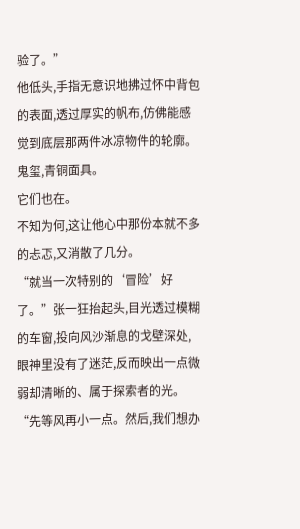验了。”
他低头,手指无意识地拂过怀中背包的表面,透过厚实的帆布,仿佛能感觉到底层那两件冰凉物件的轮廓。
鬼玺,青铜面具。
它们也在。
不知为何,这让他心中那份本就不多的忐忑,又消散了几分。
“就当一次特别的‘冒险’好了。”张一狂抬起头,目光透过模糊的车窗,投向风沙渐息的戈壁深处,眼神里没有了迷茫,反而映出一点微弱却清晰的、属于探索者的光。
“先等风再小一点。然后,我们想办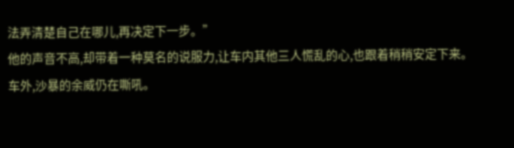法弄清楚自己在哪儿,再决定下一步。”
他的声音不高,却带着一种莫名的说服力,让车内其他三人慌乱的心,也跟着稍稍安定下来。
车外,沙暴的余威仍在嘶吼。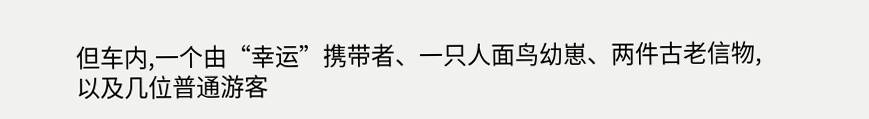但车内,一个由“幸运”携带者、一只人面鸟幼崽、两件古老信物,以及几位普通游客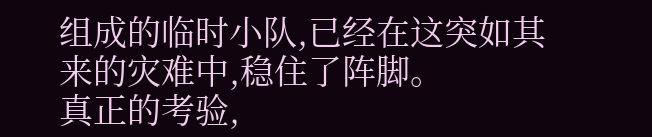组成的临时小队,已经在这突如其来的灾难中,稳住了阵脚。
真正的考验,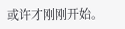或许才刚刚开始。